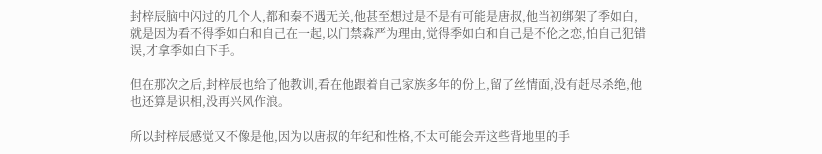封梓辰脑中闪过的几个人,都和秦不遇无关,他甚至想过是不是有可能是唐叔,他当初绑架了季如白,就是因为看不得季如白和自己在一起,以门禁森严为理由,觉得季如白和自己是不伦之恋,怕自己犯错误,才拿季如白下手。

但在那次之后,封梓辰也给了他教训,看在他跟着自己家族多年的份上,留了丝情面,没有赶尽杀绝,他也还算是识相,没再兴风作浪。

所以封梓辰感觉又不像是他,因为以唐叔的年纪和性格,不太可能会弄这些背地里的手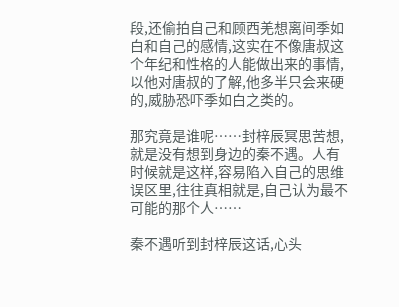段,还偷拍自己和顾西羌想离间季如白和自己的感情,这实在不像唐叔这个年纪和性格的人能做出来的事情,以他对唐叔的了解,他多半只会来硬的,威胁恐吓季如白之类的。

那究竟是谁呢……封梓辰冥思苦想,就是没有想到身边的秦不遇。人有时候就是这样,容易陷入自己的思维误区里,往往真相就是,自己认为最不可能的那个人……

秦不遇听到封梓辰这话,心头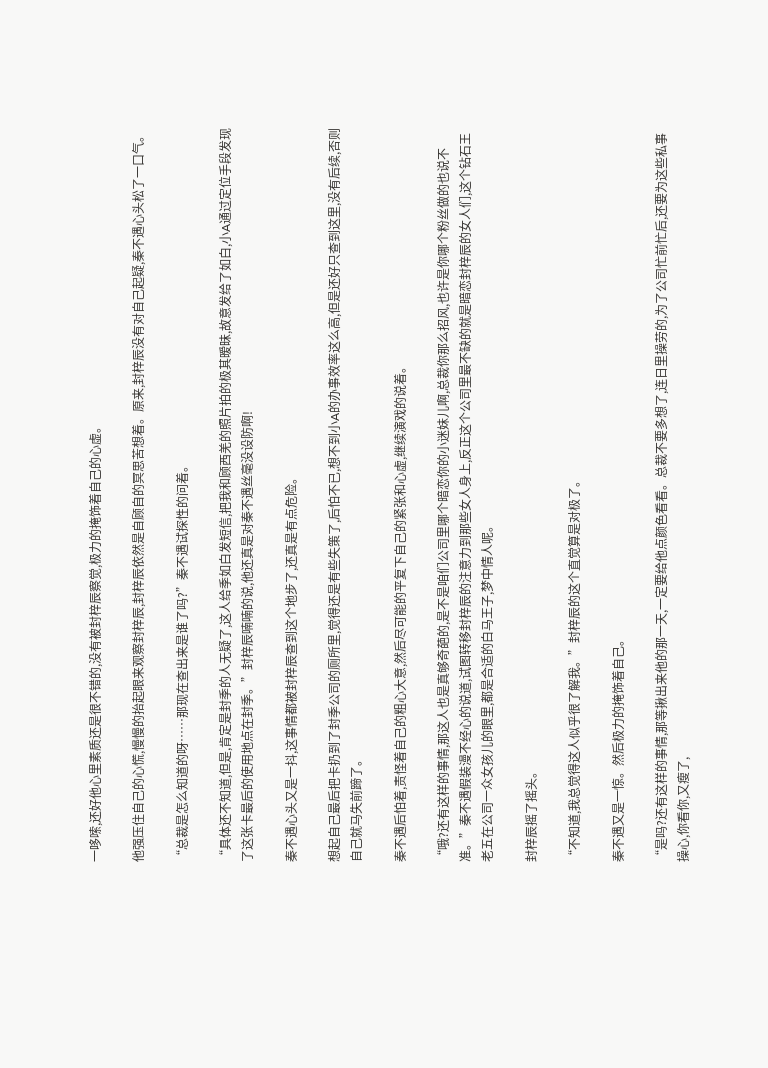一哆嗦,还好他心里素质还是很不错的,没有被封梓辰察觉,极力的掩饰着自己的心虚。

他强压住自己的心慌,慢慢的抬起眼来观察封梓辰,封梓辰依然是自顾自的冥思苦想着。原来,封梓辰没有对自己起疑,秦不遇心头松了一口气。

“总裁是怎么知道的呀……那现在查出来是谁了吗?”秦不遇试探性的问着。

“具体还不知道,但是,肯定是封季的人无疑了,这人给季如白发短信,把我和顾西羌的照片拍的极其暧昧,故意发给了如白,小A通过定位手段发现了这张卡最后的使用地点在封季。”封梓辰喃喃的说,他还真是对秦不遇丝毫没设防啊!

秦不遇心头又是一抖,这事情都被封梓辰查到这个地步了,还真是有点危险。

想起自己最后把卡扔到了封季公司的厕所里,觉得还是有些失策了,后怕不已,想不到小A的办事效率这么高,但是还好只查到这里,没有后续,否则自己就马失前蹄了。

秦不遇后怕着,责怪着自己的粗心大意,然后尽可能的平复下自己的紧张和心虚,继续演戏的说着。

“哦?还有这样的事情,那这人也是真够奇葩的,是不是咱们公司里哪个暗恋你的小迷妹儿啊,总裁你那么招风,也许是你哪个粉丝做的也说不准。”秦不遇假装漫不经心的说道,试图转移封梓辰的注意力到那些女人身上,反正这个公司里最不缺的就是暗恋封梓辰的女人们,这个钻石王老五在公司一众女孩儿的眼里,都是合适的白马王子,梦中情人呢。

封梓辰摇了摇头。

“不知道,我总觉得这人似乎很了解我。”封梓辰的这个直觉算是对极了。

秦不遇又是一惊。然后极力的掩饰着自己。

“是吗?还有这样的事情,那等揪出来他的那一天,一定要给他点颜色看看。总裁不要多想了,连日里操劳的,为了公司忙前忙后,还要为这些私事操心,你看你,又瘦了,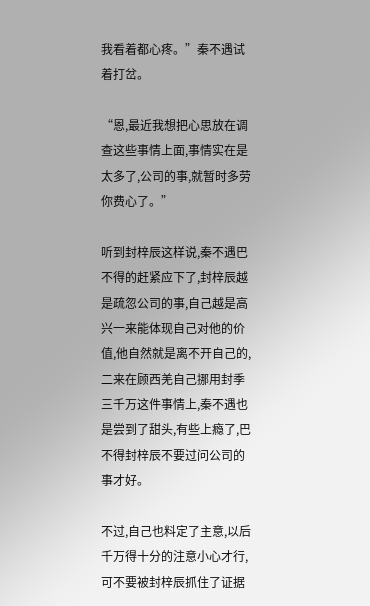我看着都心疼。”秦不遇试着打岔。

“恩,最近我想把心思放在调查这些事情上面,事情实在是太多了,公司的事,就暂时多劳你费心了。”

听到封梓辰这样说,秦不遇巴不得的赶紧应下了,封梓辰越是疏忽公司的事,自己越是高兴一来能体现自己对他的价值,他自然就是离不开自己的,二来在顾西羌自己挪用封季三千万这件事情上,秦不遇也是尝到了甜头,有些上瘾了,巴不得封梓辰不要过问公司的事才好。

不过,自己也料定了主意,以后千万得十分的注意小心才行,可不要被封梓辰抓住了证据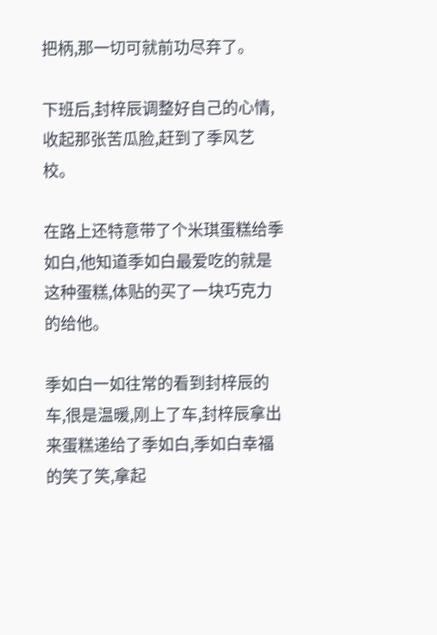把柄,那一切可就前功尽弃了。

下班后,封梓辰调整好自己的心情,收起那张苦瓜脸,赶到了季风艺校。

在路上还特意带了个米琪蛋糕给季如白,他知道季如白最爱吃的就是这种蛋糕,体贴的买了一块巧克力的给他。

季如白一如往常的看到封梓辰的车,很是温暖,刚上了车,封梓辰拿出来蛋糕递给了季如白,季如白幸福的笑了笑,拿起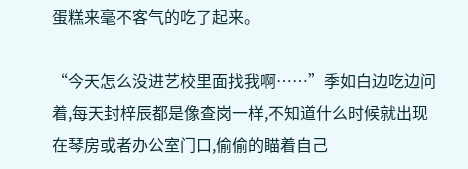蛋糕来毫不客气的吃了起来。

“今天怎么没进艺校里面找我啊……”季如白边吃边问着,每天封梓辰都是像查岗一样,不知道什么时候就出现在琴房或者办公室门口,偷偷的瞄着自己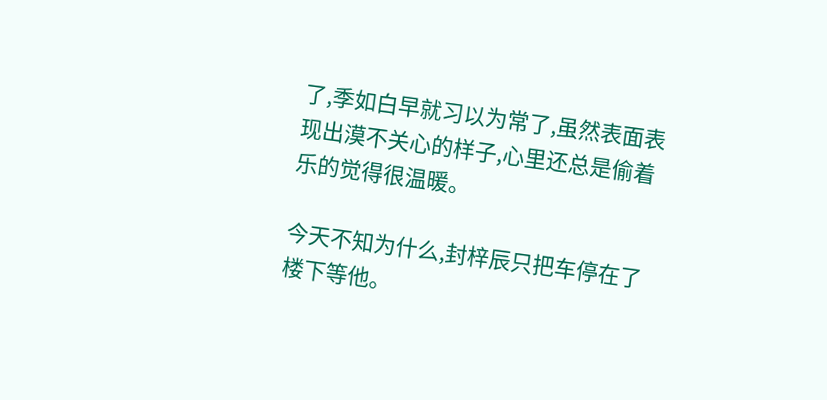了,季如白早就习以为常了,虽然表面表现出漠不关心的样子,心里还总是偷着乐的觉得很温暖。

今天不知为什么,封梓辰只把车停在了楼下等他。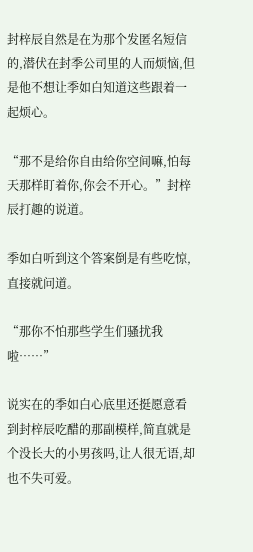封梓辰自然是在为那个发匿名短信的,潜伏在封季公司里的人而烦恼,但是他不想让季如白知道这些跟着一起烦心。

“那不是给你自由给你空间嘛,怕每天那样盯着你,你会不开心。”封梓辰打趣的说道。

季如白听到这个答案倒是有些吃惊,直接就问道。

“那你不怕那些学生们骚扰我啦……”

说实在的季如白心底里还挺愿意看到封梓辰吃醋的那副模样,简直就是个没长大的小男孩吗,让人很无语,却也不失可爱。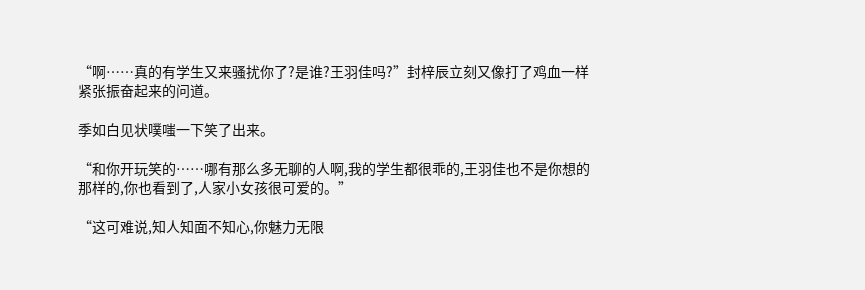“啊……真的有学生又来骚扰你了?是谁?王羽佳吗?”封梓辰立刻又像打了鸡血一样紧张振奋起来的问道。

季如白见状噗嗤一下笑了出来。

“和你开玩笑的……哪有那么多无聊的人啊,我的学生都很乖的,王羽佳也不是你想的那样的,你也看到了,人家小女孩很可爱的。”

“这可难说,知人知面不知心,你魅力无限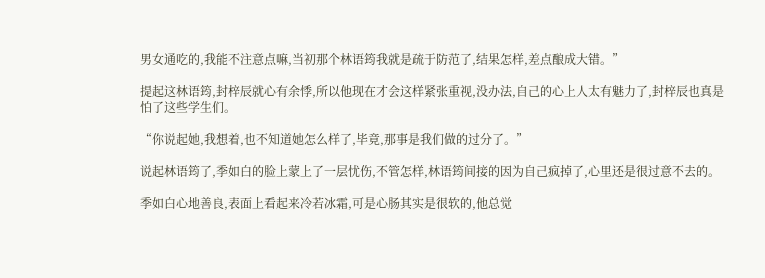男女通吃的,我能不注意点嘛,当初那个林语筠我就是疏于防范了,结果怎样,差点酿成大错。”

提起这林语筠,封梓辰就心有余悸,所以他现在才会这样紧张重视,没办法,自己的心上人太有魅力了,封梓辰也真是怕了这些学生们。

“你说起她,我想着,也不知道她怎么样了,毕竟,那事是我们做的过分了。”

说起林语筠了,季如白的脸上蒙上了一层忧伤,不管怎样,林语筠间接的因为自己疯掉了,心里还是很过意不去的。

季如白心地善良,表面上看起来冷若冰霜,可是心肠其实是很软的,他总觉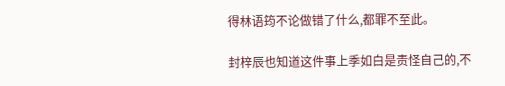得林语筠不论做错了什么,都罪不至此。

封梓辰也知道这件事上季如白是责怪自己的,不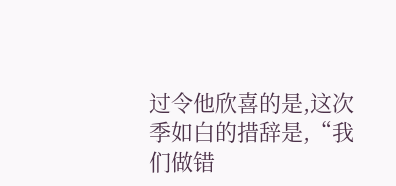过令他欣喜的是,这次季如白的措辞是,“我们做错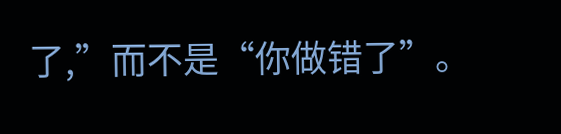了,”而不是“你做错了”。